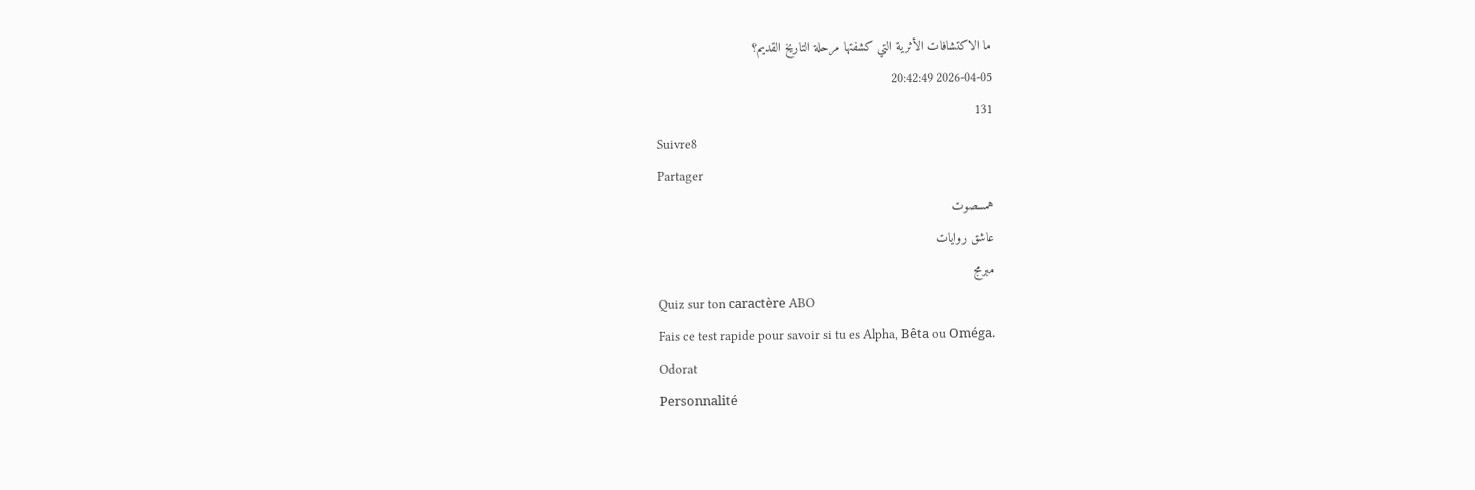ما الاكتشافات الأثرية التي كشفتها مرحلة التاريخ القديم؟
2026-04-05 20:42:49
131
Suivre8
Partager
همسصوت
عاشق روايات
مبرمج
Quiz sur ton caractère ABO
Fais ce test rapide pour savoir si tu es Alpha, Bêta ou Oméga.
Odorat
Personnalité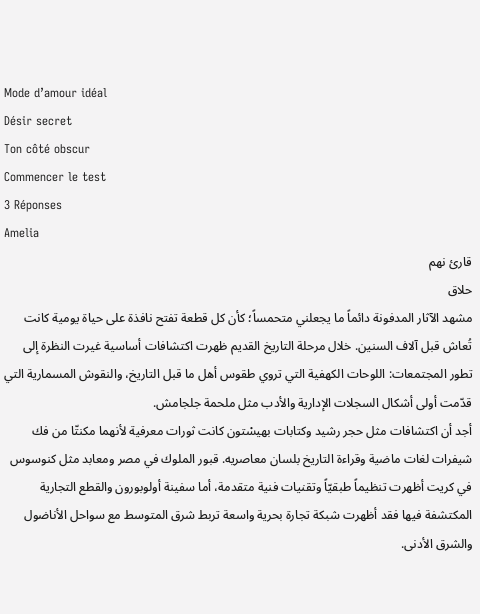Mode d’amour idéal
Désir secret
Ton côté obscur
Commencer le test
3 Réponses
Amelia
قارئ نهم
حلاق
مشهد الآثار المدفونة دائماً ما يجعلني متحمساً؛ كأن كل قطعة تفتح نافذة على حياة يومية كانت تُعاش قبل آلاف السنين. خلال مرحلة التاريخ القديم ظهرت اكتشافات أساسية غيرت النظرة إلى تطور المجتمعات: اللوحات الكهفية التي تروي طقوس أهل ما قبل التاريخ، والنقوش المسمارية التي قدّمت أولى أشكال السجلات الإدارية والأدب مثل ملحمة جلجامش.
أجد أن اكتشافات مثل حجر رشيد وكتابات بهيسْتون كانت ثورات معرفية لأنهما مكنتّا من فك شيفرات لغات ماضية وقراءة التاريخ بلسان معاصريه. قبور الملوك في مصر ومعابد مثل كنوسوس في كريت أظهرت تنظيماً طبقيّاً وتقنيات فنية متقدمة، أما سفينة أولوبورون والقطع التجارية المكتشفة فيها فقد أظهرت شبكة تجارة بحرية واسعة تربط شرق المتوسط مع سواحل الأناضول والشرق الأدنى.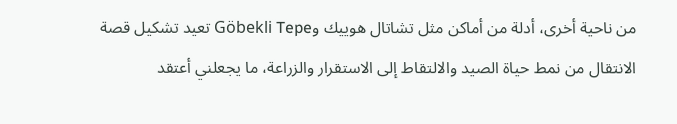من ناحية أخرى، أدلة من أماكن مثل تشاتال هوييك وGöbekli Tepe تعيد تشكيل قصة الانتقال من نمط حياة الصيد والالتقاط إلى الاستقرار والزراعة، ما يجعلني أعتقد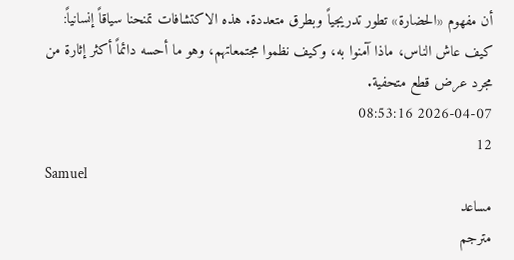أن مفهوم «الحضارة» تطور تدريجياً وبطرق متعددة. هذه الاكتشافات تمنحنا سياقاً إنسانياً: كيف عاش الناس، ماذا آمنوا به، وكيف نظموا مجتمعاتهم، وهو ما أحسه دائماً أكثر إثارة من مجرد عرض قطع متحفية.
2026-04-07 08:53:16
12
Samuel
مساعد
مترجم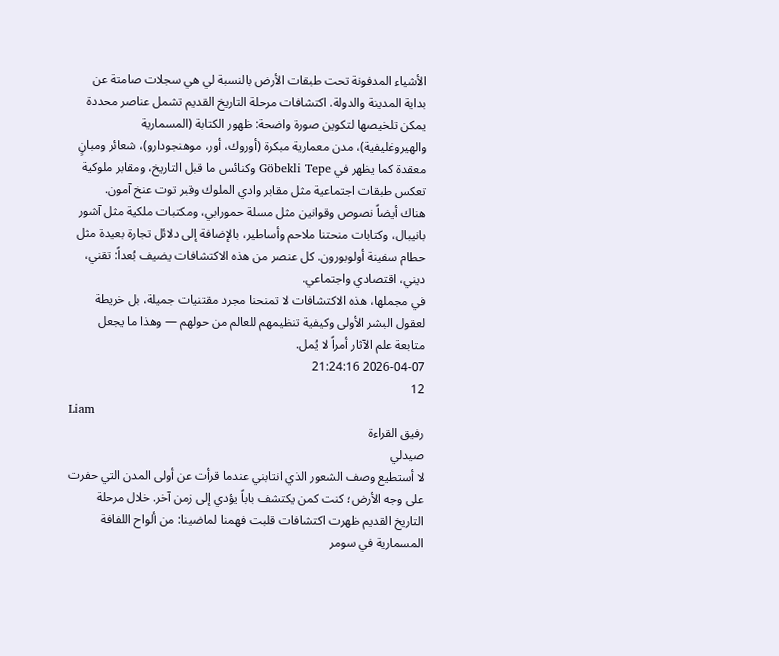الأشياء المدفونة تحت طبقات الأرض بالنسبة لي هي سجلات صامتة عن بداية المدينة والدولة. اكتشافات مرحلة التاريخ القديم تشمل عناصر محددة يمكن تلخيصها لتكوين صورة واضحة: ظهور الكتابة (المسمارية والهيروغليفية)، مدن معمارية مبكرة (أوروك، أور، موهنجودارو)، شعائر ومبانٍ معقدة كما يظهر في Göbekli Tepe وكنائس ما قبل التاريخ، ومقابر ملوكية تعكس طبقات اجتماعية مثل مقابر وادي الملوك وقبر توت عنخ آمون.
هناك أيضاً نصوص وقوانين مثل مسلة حمورابي، ومكتبات ملكية مثل آشور بانيبال، وكتابات منحتنا ملاحم وأساطير، بالإضافة إلى دلائل تجارة بعيدة مثل حطام سفينة أولوبورون. كل عنصر من هذه الاكتشافات يضيف بُعداً: تقني، ديني، اقتصادي واجتماعي.
في مجملها، هذه الاكتشافات لا تمنحنا مجرد مقتنيات جميلة، بل خريطة لعقول البشر الأولى وكيفية تنظيمهم للعالم من حولهم — وهذا ما يجعل متابعة علم الآثار أمراً لا يُمل.
2026-04-07 21:24:16
12
Liam
رفيق القراءة
صيدلي
لا أستطيع وصف الشعور الذي انتابني عندما قرأت عن أولى المدن التي حفرت على وجه الأرض؛ كنت كمن يكتشف باباً يؤدي إلى زمن آخر. خلال مرحلة التاريخ القديم ظهرت اكتشافات قلبت فهمنا لماضينا: من ألواح اللفافة المسمارية في سومر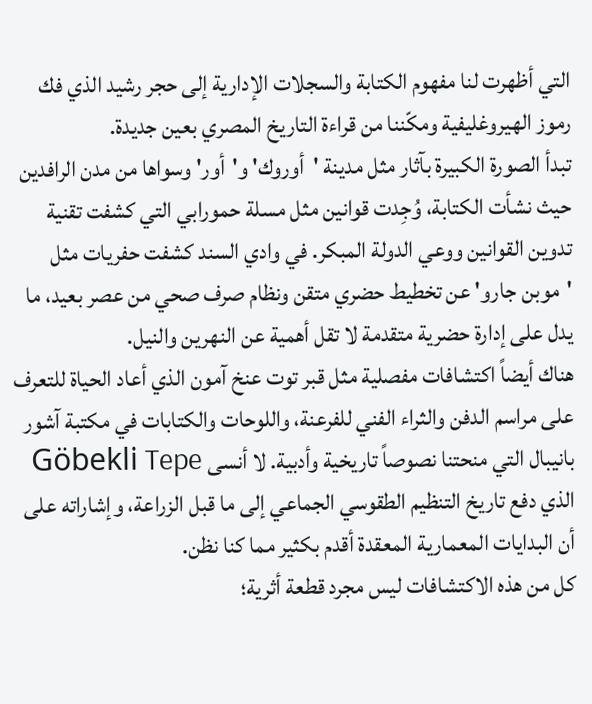التي أظهرت لنا مفهوم الكتابة والسجلات الإدارية إلى حجر رشيد الذي فك رموز الهيروغليفية ومكّننا من قراءة التاريخ المصري بعين جديدة.
تبدأ الصورة الكبيرة بآثار مثل مدينة 'أوروك' و'أور' وسواها من مدن الرافدين حيث نشأت الكتابة، وُجِدت قوانين مثل مسلة حمورابي التي كشفت تقنية تدوين القوانين ووعي الدولة المبكر. في وادي السند كشفت حفريات مثل 'موبن جارو' عن تخطيط حضري متقن ونظام صرف صحي من عصر بعيد، ما يدل على إدارة حضرية متقدمة لا تقل أهمية عن النهرين والنيل.
هناك أيضاً اكتشافات مفصلية مثل قبر توت عنخ آمون الذي أعاد الحياة للتعرف على مراسم الدفن والثراء الفني للفرعنة، واللوحات والكتابات في مكتبة آشور بانيبال التي منحتنا نصوصاً تاريخية وأدبية. لا أنسى Göbekli Tepe الذي دفع تاريخ التنظيم الطقوسي الجماعي إلى ما قبل الزراعة، وإشاراته على أن البدايات المعمارية المعقدة أقدم بكثير مما كنا نظن.
كل من هذه الاكتشافات ليس مجرد قطعة أثرية؛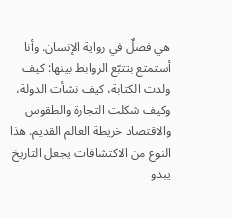هي فصلٌ في رواية الإنسان. وأنا أستمتع بتتبّع الروابط بينها: كيف ولدت الكتابة، كيف نشأت الدولة، وكيف شكلت التجارة والطقوس والاقتصاد خريطة العالم القديم. هذا النوع من الاكتشافات يجعل التاريخ يبدو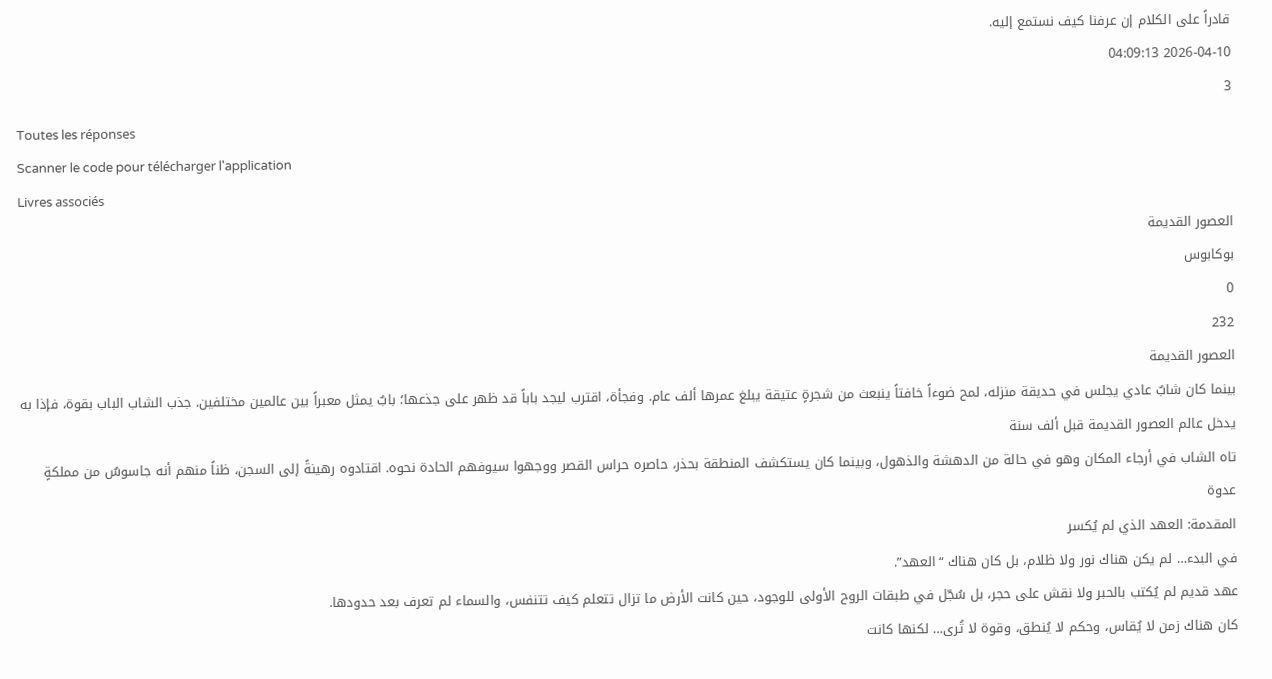قادراً على الكلام إن عرفنا كيف نستمع إليه.
2026-04-10 04:09:13
3
Toutes les réponses
Scanner le code pour télécharger l'application
Livres associés
العصور القديمة
بوكابوس
0
232
العصور القديمة
بينما كان شابٌ عادي يجلس في حديقة منزله، لمح ضوءاً خافتاً ينبعث من شجرةٍ عتيقة يبلغ عمرها ألف عام. وفجأة، اقترب ليجد باباً قد ظهر على جذعها؛ بابٌ يمثل معبراً بين عالمين مختلفين. جذب الشاب الباب بقوة، فإذا به يدخل عالم العصور القديمة قبل ألف سنة
تاه الشاب في أرجاء المكان وهو في حالة من الدهشة والذهول، وبينما كان يستكشف المنطقة بحذر، حاصره حراس القصر ووجهوا سيوفهم الحادة نحوه. اقتادوه رهينةً إلى السجن، ظناً منهم أنه جاسوسٌ من مملكةٍ عدوة
المقدمة: العهد الذي لم يُكسر
في البدء… لم يكن هناك نور ولا ظلام، بل كان هناك “العهد”.
عهد قديم لم يُكتب بالحبر ولا نقش على حجر، بل سُجّل في طبقات الروح الأولى للوجود، حين كانت الأرض ما تزال تتعلم كيف تتنفس، والسماء لم تعرف بعد حدودها.
كان هناك زمن لا يُقاس، وحكم لا يُنطق، وقوة لا تُرى… لكنها كانت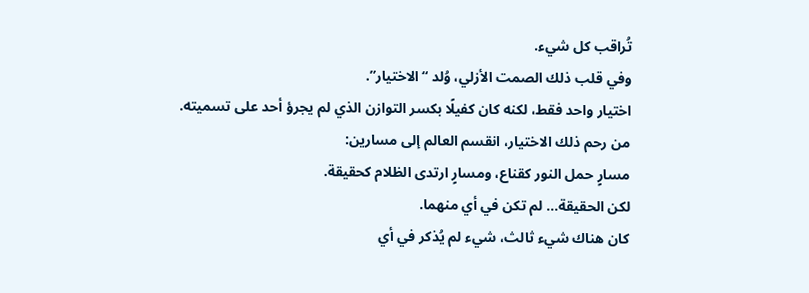تُراقب كل شيء.
وفي قلب ذلك الصمت الأزلي، وُلد “الاختيار”.
اختيار واحد فقط، لكنه كان كفيلًا بكسر التوازن الذي لم يجرؤ أحد على تسميته.
من رحم ذلك الاختيار، انقسم العالم إلى مسارين:
مسارٍ حمل النور كقناع، ومسارٍ ارتدى الظلام كحقيقة.
لكن الحقيقة… لم تكن في أي منهما.
كان هناك شيء ثالث، شيء لم يُذكر في أي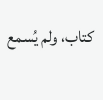كتاب، ولم يُسمع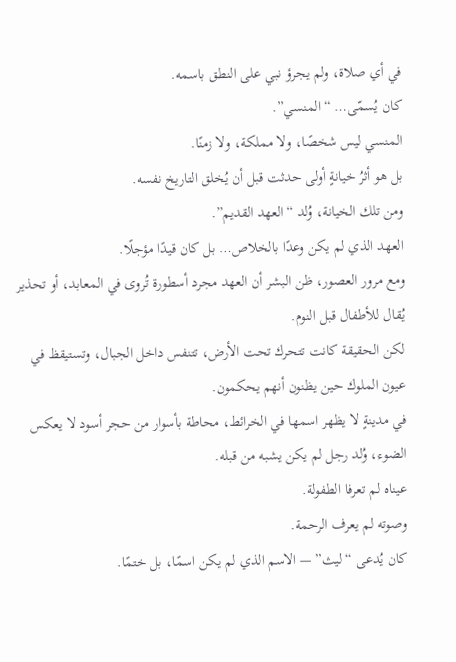في أي صلاة، ولم يجرؤ نبي على النطق باسمه.
كان يُسمّى… “المنسي”.
المنسي ليس شخصًا، ولا مملكة، ولا زمنًا.
بل هو أثرُ خيانةٍ أولى حدثت قبل أن يُخلق التاريخ نفسه.
ومن تلك الخيانة، وُلد “العهد القديم”.
العهد الذي لم يكن وعدًا بالخلاص… بل كان قيدًا مؤجلًا.
ومع مرور العصور، ظن البشر أن العهد مجرد أسطورة تُروى في المعابد، أو تحذير يُقال للأطفال قبل النوم.
لكن الحقيقة كانت تتحرك تحت الأرض، تتنفس داخل الجبال، وتستيقظ في عيون الملوك حين يظنون أنهم يحكمون.
في مدينةٍ لا يظهر اسمها في الخرائط، محاطة بأسوار من حجر أسود لا يعكس الضوء، وُلد رجل لم يكن يشبه من قبله.
عيناه لم تعرفا الطفولة.
وصوته لم يعرف الرحمة.
كان يُدعى “ليث” — الاسم الذي لم يكن اسمًا، بل ختمًا.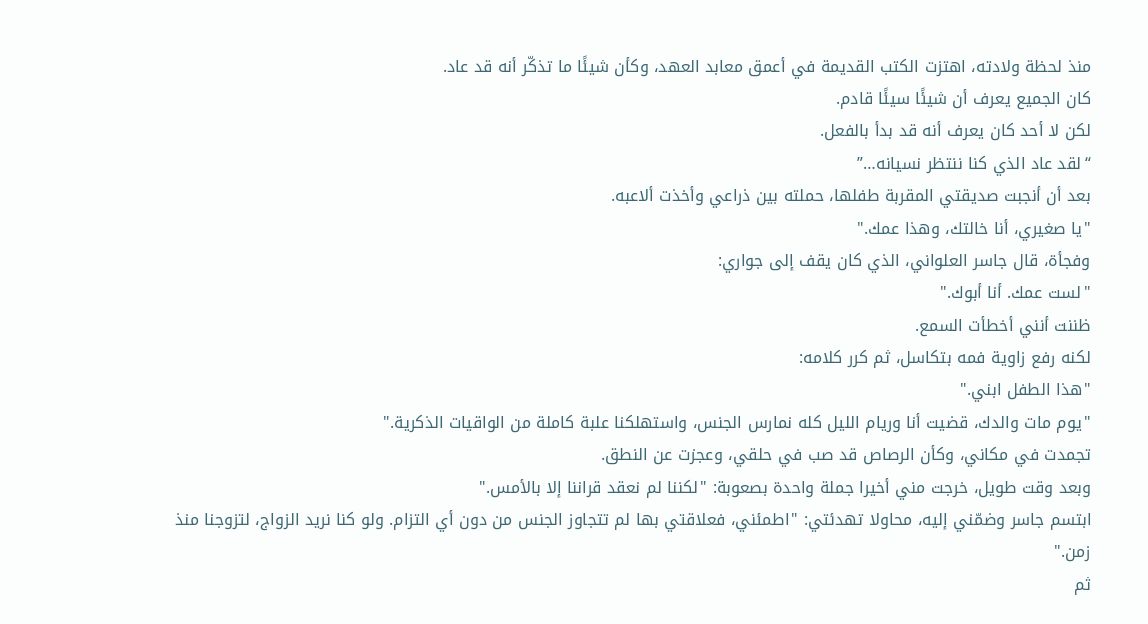منذ لحظة ولادته، اهتزت الكتب القديمة في أعمق معابد العهد، وكأن شيئًا ما تذكّر أنه قد عاد.
كان الجميع يعرف أن شيئًا سيئًا قادم.
لكن لا أحد كان يعرف أنه قد بدأ بالفعل.
“لقد عاد الذي كنا ننتظر نسيانه…”
بعد أن أنجبت صديقتي المقربة طفلها، حملته بين ذراعي وأخذت ألاعبه.
"يا صغيري، أنا خالتك، وهذا عمك."
وفجأة، قال جاسر العلواني، الذي كان يقف إلى جواري:
"لست عمك. أنا أبوك."
ظننت أنني أخطأت السمع.
لكنه رفع زاوية فمه بتكاسل، ثم كرر كلامه:
"هذا الطفل ابني."
"يوم مات والدك، قضيت أنا وريام الليل كله نمارس الجنس، واستهلكنا علبة كاملة من الواقيات الذكرية."
تجمدت في مكاني، وكأن الرصاص قد صب في حلقي، وعجزت عن النطق.
وبعد وقت طويل، خرجت مني أخيرا جملة واحدة بصعوبة: "لكننا لم نعقد قراننا إلا بالأمس."
ابتسم جاسر وضمّني إليه، محاولا تهدئتي: "اطمئني، فعلاقتي بها لم تتجاوز الجنس من دون أي التزام. ولو كنا نريد الزواج، لتزوجنا منذ زمن."
ثم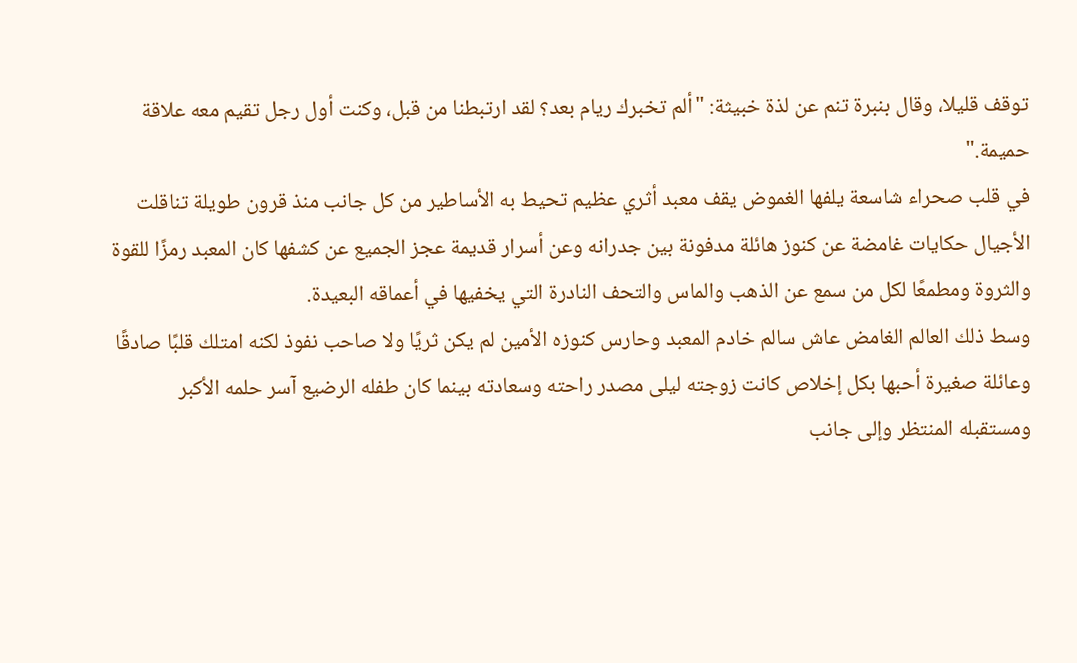توقف قليلا، وقال بنبرة تنم عن لذة خبيثة: "ألم تخبرك ريام بعد؟ لقد ارتبطنا من قبل، وكنت أول رجل تقيم معه علاقة حميمة."
في قلب صحراء شاسعة يلفها الغموض يقف معبد أثري عظيم تحيط به الأساطير من كل جانب منذ قرون طويلة تناقلت الأجيال حكايات غامضة عن كنوز هائلة مدفونة بين جدرانه وعن أسرار قديمة عجز الجميع عن كشفها كان المعبد رمزًا للقوة والثروة ومطمعًا لكل من سمع عن الذهب والماس والتحف النادرة التي يخفيها في أعماقه البعيدة.
وسط ذلك العالم الغامض عاش سالم خادم المعبد وحارس كنوزه الأمين لم يكن ثريًا ولا صاحب نفوذ لكنه امتلك قلبًا صادقًا وعائلة صغيرة أحبها بكل إخلاص كانت زوجته ليلى مصدر راحته وسعادته بينما كان طفله الرضيع آسر حلمه الأكبر ومستقبله المنتظر وإلى جانب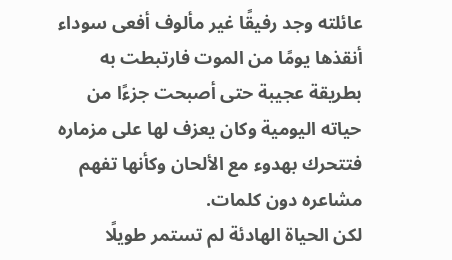عائلته وجد رفيقًا غير مألوف أفعى سوداء أنقذها يومًا من الموت فارتبطت به بطريقة عجيبة حتى أصبحت جزءًا من حياته اليومية وكان يعزف لها على مزماره فتتحرك بهدوء مع الألحان وكأنها تفهم مشاعره دون كلمات.
لكن الحياة الهادئة لم تستمر طويلًا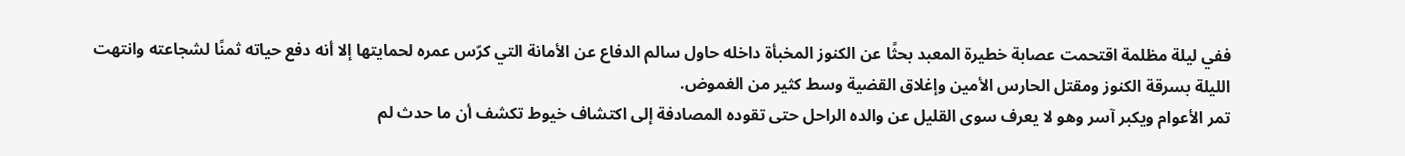ففي ليلة مظلمة اقتحمت عصابة خطيرة المعبد بحثًا عن الكنوز المخبأة داخله حاول سالم الدفاع عن الأمانة التي كرّس عمره لحمايتها إلا أنه دفع حياته ثمنًا لشجاعته وانتهت الليلة بسرقة الكنوز ومقتل الحارس الأمين وإغلاق القضية وسط كثير من الغموض.
تمر الأعوام ويكبر آسر وهو لا يعرف سوى القليل عن والده الراحل حتى تقوده المصادفة إلى اكتشاف خيوط تكشف أن ما حدث لم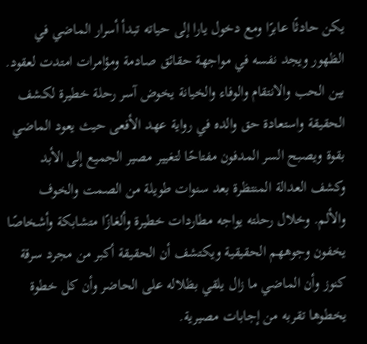يكن حادثًا عابرًا ومع دخول يارا إلى حياته تبدأ أسرار الماضي في الظهور ويجد نفسه في مواجهة حقائق صادمة ومؤامرات امتدت لعقود.
بين الحب والانتقام والوفاء والخيانة يخوض آسر رحلة خطيرة لكشف الحقيقة واستعادة حق والده في رواية عهد الأفعى حيث يعود الماضي بقوة ويصبح السر المدفون مفتاحًا لتغيير مصير الجميع إلى الأبد وكشف العدالة المنتظرة بعد سنوات طويلة من الصمت والخوف والألم. وخلال رحلته يواجه مطاردات خطيرة وألغازًا متشابكة وأشخاصًا يخفون وجوههم الحقيقية ويكتشف أن الحقيقة أكبر من مجرد سرقة كنوز وأن الماضي ما زال يلقي بظلاله على الحاضر وأن كل خطوة يخطوها تقربه من إجابات مصيرية.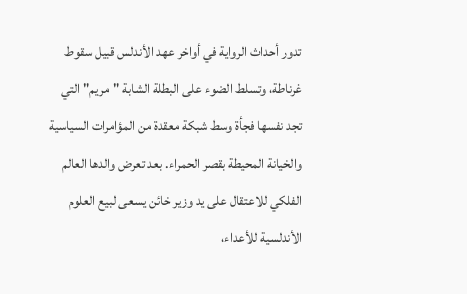تدور أحداث الرواية في أواخر عهد الأندلس قبيل سقوط غرناطة، وتسلط الضوء على البطلة الشابة "مريم" التي تجد نفسها فجأة وسط شبكة معقدة من المؤامرات السياسية والخيانة المحيطة بقصر الحمراء. بعد تعرض والدها العالم الفلكي للاعتقال على يد وزير خائن يسعى لبيع العلوم الأندلسية للأعداء،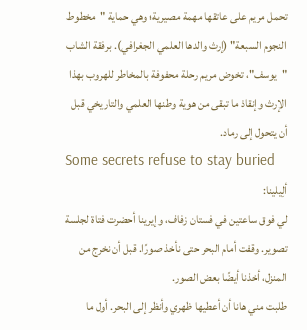تحمل مريم على عاتقها مهمة مصيرية؛ وهي حماية "مخطوط النجوم السبعة" (إرث والدها العلمي الجغرافي). برفقة الشاب "يوسف"، تخوض مريم رحلة محفوفة بالمخاطر للهروب بهذا الإرث وإنقاذ ما تبقى من هوية وطنها العلمي والتاريخي قبل أن يتحول إلى رماد.
Some secrets refuse to stay buried
ألِيلينا:
لي فوق ساعتين في فستان زفاف، وإيرينا أحضرت فتاة لجلسة تصوير. وقفت أمام البحر حتى نأخذ صورًا. قبل أن نخرج من المنزل، أخذنا أيضًا بعض الصور.
طلبت مني هانا أن أعطيها ظهري وأنظر إلى البحر. أول ما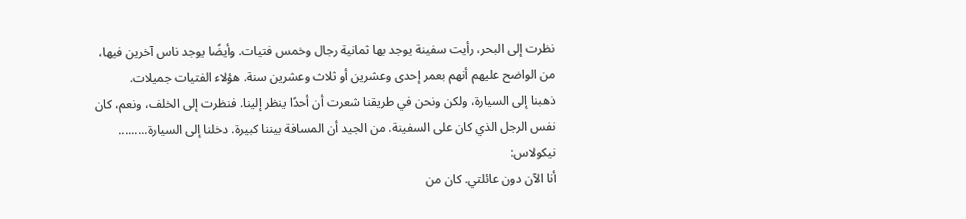نظرت إلى البحر، رأيت سفينة يوجد بها ثمانية رجال وخمس فتيات. وأيضًا يوجد ناس آخرين فيها، من الواضح عليهم أنهم بعمر إحدى وعشرين أو ثلاث وعشرين سنة. هؤلاء الفتيات جميلات.
ذهبنا إلى السيارة، ولكن ونحن في طريقنا شعرت أن أحدًا ينظر إلينا. فنظرت إلى الخلف، ونعم، كان نفس الرجل الذي كان على السفينة. من الجيد أن المسافة بيننا كبيرة. دخلنا إلى السيارة.........
نيكولاس:
أنا الآن دون عائلتي. كان من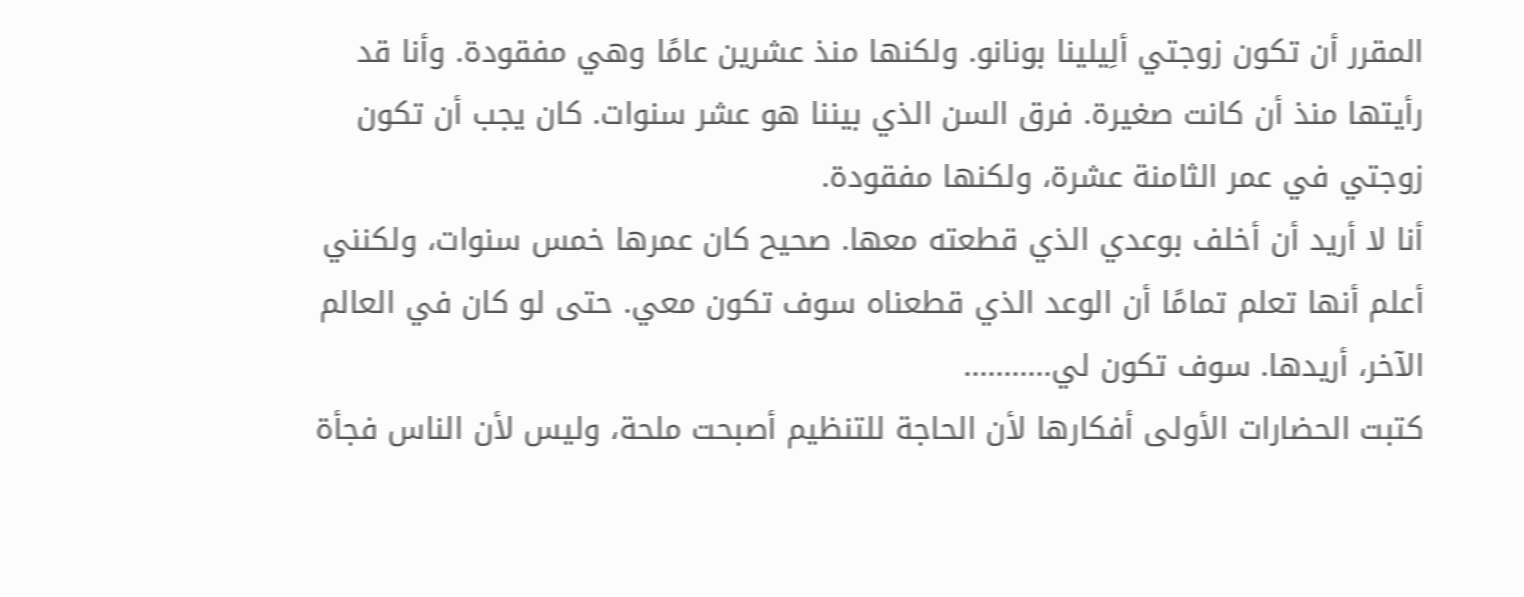المقرر أن تكون زوجتي ألِيلينا بونانو. ولكنها منذ عشرين عامًا وهي مفقودة. وأنا قد رأيتها منذ أن كانت صغيرة. فرق السن الذي بيننا هو عشر سنوات. كان يجب أن تكون زوجتي في عمر الثامنة عشرة، ولكنها مفقودة.
أنا لا أريد أن أخلف بوعدي الذي قطعته معها. صحيح كان عمرها خمس سنوات، ولكنني أعلم أنها تعلم تمامًا أن الوعد الذي قطعناه سوف تكون معي. حتى لو كان في العالم الآخر، أريدها. سوف تكون لي...........
كتبت الحضارات الأولى أفكارها لأن الحاجة للتنظيم أصبحت ملحة، وليس لأن الناس فجأة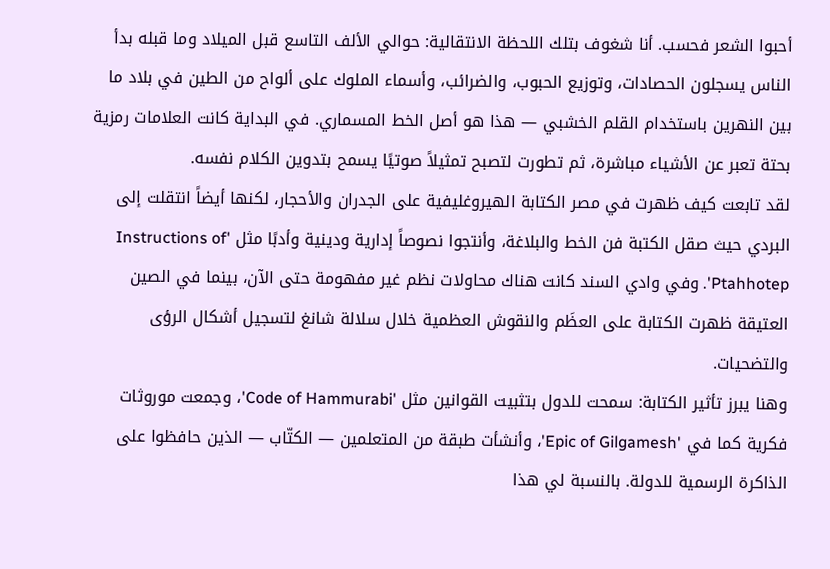أحبوا الشعر فحسب. أنا شغوف بتلك اللحظة الانتقالية: حوالي الألف التاسع قبل الميلاد وما قبله بدأ الناس يسجلون الحصادات، وتوزيع الحبوب، والضرائب، وأسماء الملوك على ألواح من الطين في بلاد ما بين النهرين باستخدام القلم الخشبي — هذا هو أصل الخط المسماري. في البداية كانت العلامات رمزية بحتة تعبر عن الأشياء مباشرة، ثم تطورت لتصبح تمثيلاً صوتيًا يسمح بتدوين الكلام نفسه.
لقد تابعت كيف ظهرت في مصر الكتابة الهيروغليفية على الجدران والأحجار، لكنها أيضاً انتقلت إلى البردي حيث صقل الكتبة فن الخط والبلاغة، وأنتجوا نصوصاً إدارية ودينية وأدبًا مثل 'Instructions of Ptahhotep'. وفي وادي السند كانت هناك محاولات نظم غير مفهومة حتى الآن، بينما في الصين العتيقة ظهرت الكتابة على العظَم والنقوش العظمية خلال سلالة شانغ لتسجيل أشكال الرؤى والتضحيات.
وهنا يبرز تأثير الكتابة: سمحت للدول بتثبيت القوانين مثل 'Code of Hammurabi'، وجمعت موروثات فكرية كما في 'Epic of Gilgamesh'، وأنشأت طبقة من المتعلمين — الكتّاب — الذين حافظوا على الذاكرة الرسمية للدولة. بالنسبة لي هذا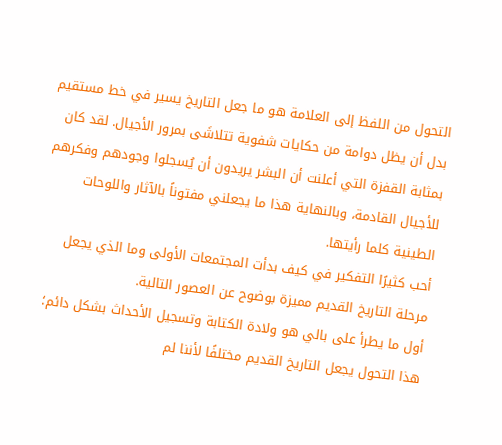التحول من اللفظ إلى العلامة هو ما جعل التاريخ يسير في خط مستقيم بدل أن يظل دوامة من حكايات شفوية تتلاشَى بمرور الأجيال. لقد كان بمثابة القفزة التي أعلنت أن البشر يريدون أن يُسجلوا وجودهم وفكرهم للأجيال القادمة، وبالنهاية هذا ما يجعلني مفتوناً بالآثار واللوحات الطينية كلما رأيتها.
أحب كثيرًا التفكير في كيف بدأت المجتمعات الأولى وما الذي يجعل مرحلة التاريخ القديم مميزة بوضوح عن العصور التالية.
أول ما يطرأ على بالي هو ولادة الكتابة وتسجيل الأحداث بشكل دائم؛ هذا التحول يجعل التاريخ القديم مختلفًا لأننا لم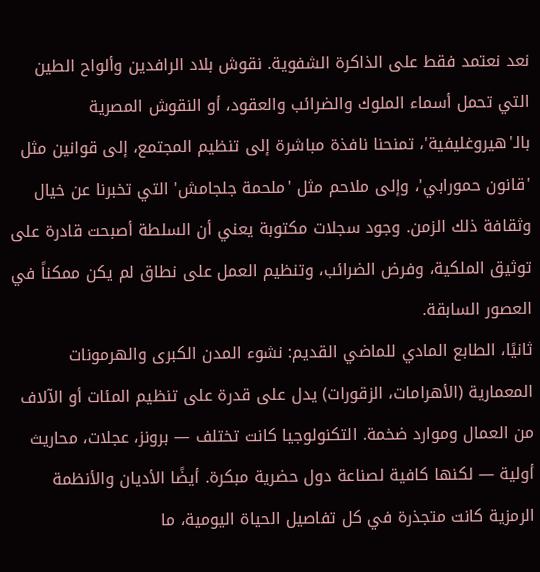نعد نعتمد فقط على الذاكرة الشفوية. نقوش بلاد الرافدين وألواح الطين التي تحمل أسماء الملوك والضرائب والعقود، أو النقوش المصرية بالـ'هيروغليفية'، تمنحنا نافذة مباشرة إلى تنظيم المجتمع، إلى قوانين مثل 'قانون حمورابي'، وإلى ملاحم مثل 'ملحمة جلجامش' التي تخبرنا عن خيال وثقافة ذلك الزمن. وجود سجلات مكتوبة يعني أن السلطة أصبحت قادرة على توثيق الملكية، وفرض الضرائب، وتنظيم العمل على نطاق لم يكن ممكناً في العصور السابقة.
ثانيًا، الطابع المادي للماضي القديم: نشوء المدن الكبرى والهرمونات المعمارية (الأهرامات، الزقورات) يدل على قدرة على تنظيم المئات أو الآلاف من العمال وموارد ضخمة. التكنولوجيا كانت تختلف — برونز، عجلات، محاريث أولية — لكنها كافية لصناعة دول حضرية مبكرة. أيضًا الأديان والأنظمة الرمزية كانت متجذرة في كل تفاصيل الحياة اليومية، ما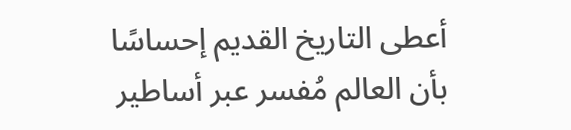أعطى التاريخ القديم إحساسًا بأن العالم مُفسر عبر أساطير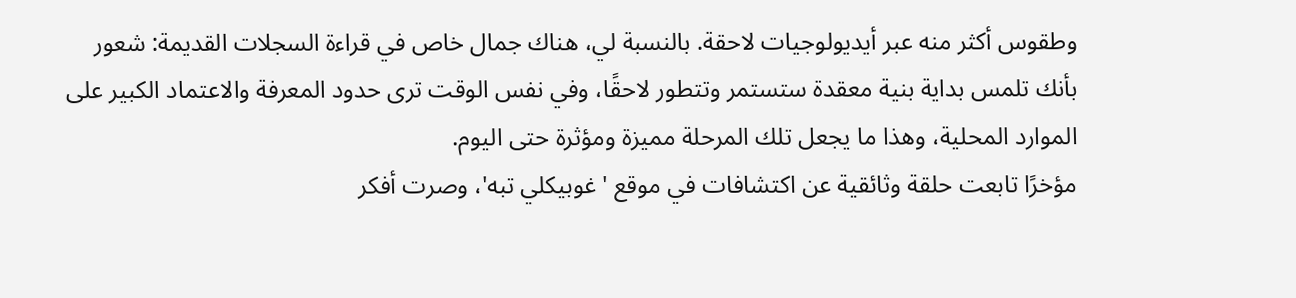وطقوس أكثر منه عبر أيديولوجيات لاحقة. بالنسبة لي، هناك جمال خاص في قراءة السجلات القديمة: شعور بأنك تلمس بداية بنية معقدة ستستمر وتتطور لاحقًا، وفي نفس الوقت ترى حدود المعرفة والاعتماد الكبير على الموارد المحلية، وهذا ما يجعل تلك المرحلة مميزة ومؤثرة حتى اليوم.
مؤخرًا تابعت حلقة وثائقية عن اكتشافات في موقع 'غوبيكلي تبه'، وصرت أفكر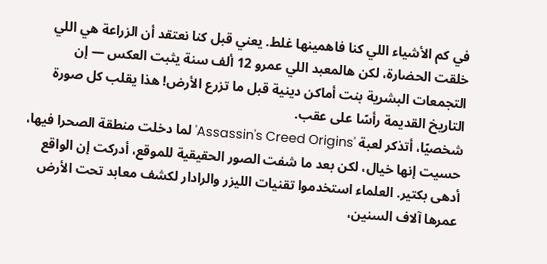في كم الأشياء اللي كنا فاهمينها غلط. يعني قبل كنا نعتقد أن الزراعة هي اللي خلقت الحضارة، لكن هالمعبد اللي عمرو 12 ألف سنة يثبت العكس — إن التجمعات البشرية بنت أماكن دينية قبل ما تزرع الأرض! هذا يقلب كل صورة التاريخ القديمة رأسًا على عقب.
شخصيًا، أتذكر لعبة 'Assassin's Creed Origins' لما دخلت منطقة الصحرا فيها، حسيت إنها خيال، لكن بعد ما شفت الصور الحقيقية للموقع، أدركت إن الواقع أدهى بكتير. العلماء استخدموا تقنيات الليزر والرادار لكشف معابد تحت الأرض عمرها آلاف السنين،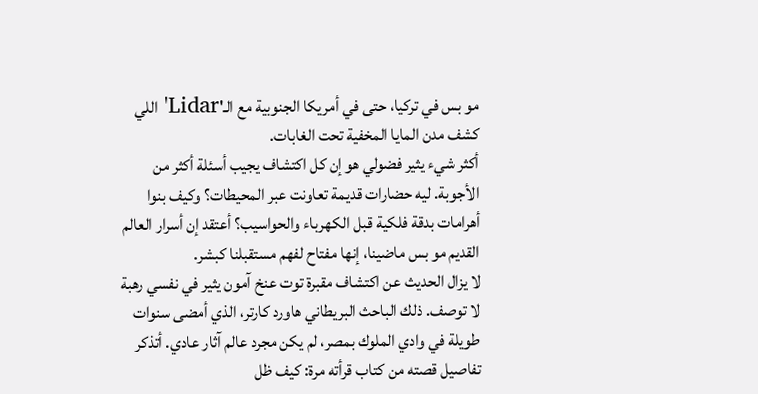مو بس في تركيا، حتى في أمريكا الجنوبية مع الـ'Lidar' اللي كشف مدن المايا المخفية تحت الغابات.
أكثر شيء يثير فضولي هو إن كل اكتشاف يجيب أسئلة أكثر من الأجوبة. ليه حضارات قديمة تعاونت عبر المحيطات؟ وكيف بنوا أهرامات بدقة فلكية قبل الكهرباء والحواسيب؟ أعتقد إن أسرار العالم القديم مو بس ماضينا، إنها مفتاح لفهم مستقبلنا كبشر.
لا يزال الحديث عن اكتشاف مقبرة توت عنخ آمون يثير في نفسي رهبة لا توصف. ذلك الباحث البريطاني هاورد كارتر، الذي أمضى سنوات طويلة في وادي الملوك بمصر، لم يكن مجرد عالم آثار عادي. أتذكر تفاصيل قصته من كتاب قرأته مرة: كيف ظل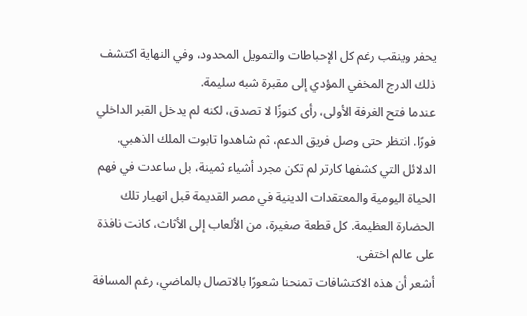يحفر وينقب رغم كل الإحباطات والتمويل المحدود، وفي النهاية اكتشف ذلك الدرج المخفي المؤدي إلى مقبرة شبه سليمة.
عندما فتح الغرفة الأولى، رأى كنوزًا لا تصدق، لكنه لم يدخل القبر الداخلي فورًا. انتظر حتى وصل فريق الدعم، ثم شاهدوا تابوت الملك الذهبي. الدلائل التي كشفها كارتر لم تكن مجرد أشياء ثمينة، بل ساعدت في فهم الحياة اليومية والمعتقدات الدينية في مصر القديمة قبل انهيار تلك الحضارة العظيمة. كل قطعة صغيرة، من الألعاب إلى الأثاث، كانت نافذة على عالم اختفى.
أشعر أن هذه الاكتشافات تمنحنا شعورًا بالاتصال بالماضي، رغم المسافة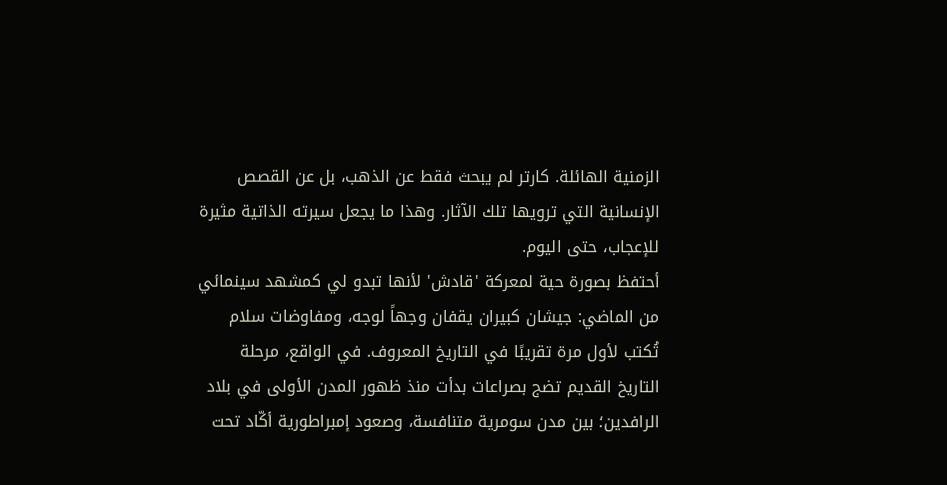الزمنية الهائلة. كارتر لم يبحث فقط عن الذهب، بل عن القصص الإنسانية التي ترويها تلك الآثار. وهذا ما يجعل سيرته الذاتية مثيرة للإعجاب، حتى اليوم.
أحتفظ بصورة حية لمعركة 'قادش' لأنها تبدو لي كمشهد سينمائي من الماضي: جيشان كبيران يقفان وجهاً لوجه، ومفاوضات سلام تُكتب لأول مرة تقريبًا في التاريخ المعروف. في الواقع، مرحلة التاريخ القديم تضج بصراعات بدأت منذ ظهور المدن الأولى في بلاد الرافدين؛ بين مدن سومرية متنافسة، وصعود إمبراطورية أكّاد تحت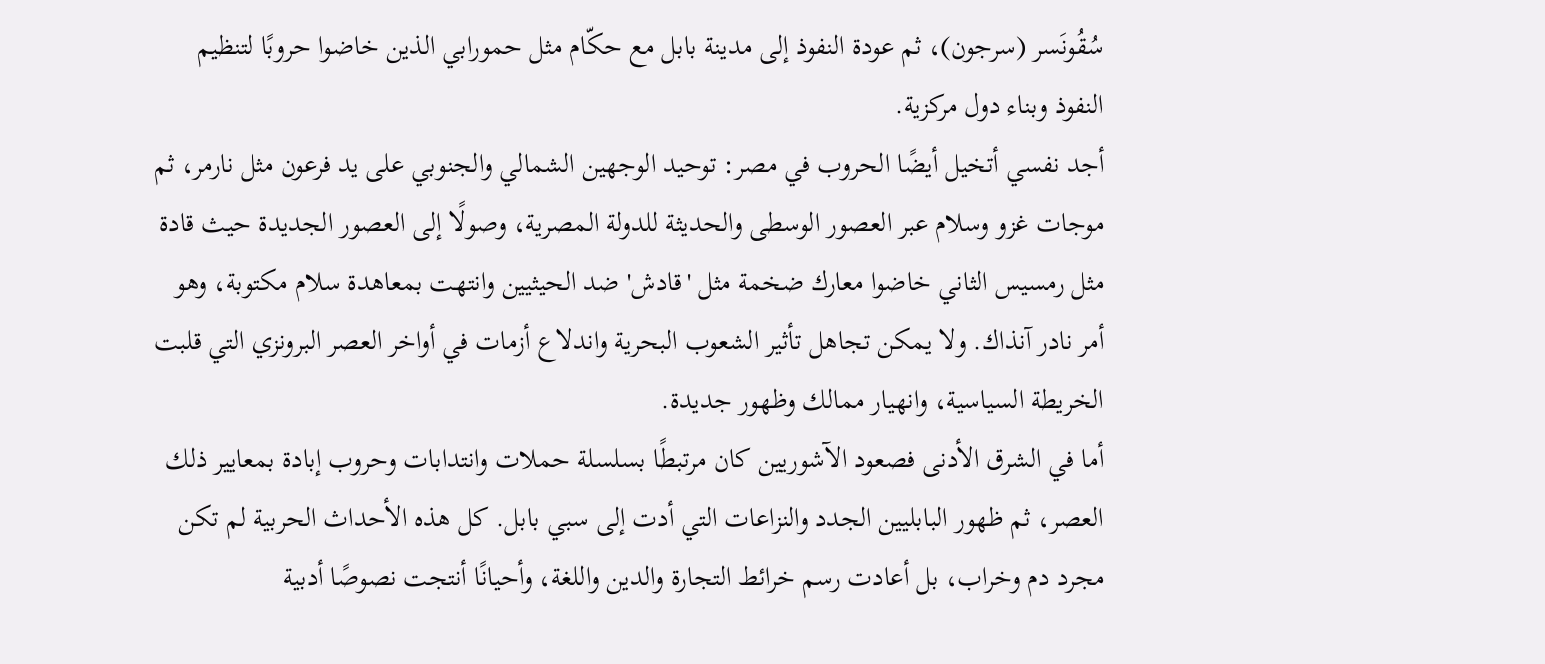سُقُونَسر (سرجون)، ثم عودة النفوذ إلى مدينة بابل مع حكّام مثل حمورابي الذين خاضوا حروبًا لتنظيم النفوذ وبناء دول مركزية.
أجد نفسي أتخيل أيضًا الحروب في مصر: توحيد الوجهين الشمالي والجنوبي على يد فرعون مثل نارمر، ثم موجات غزو وسلام عبر العصور الوسطى والحديثة للدولة المصرية، وصولًا إلى العصور الجديدة حيث قادة مثل رمسيس الثاني خاضوا معارك ضخمة مثل 'قادش' ضد الحيثيين وانتهت بمعاهدة سلام مكتوبة، وهو أمر نادر آنذاك. ولا يمكن تجاهل تأثير الشعوب البحرية واندلاع أزمات في أواخر العصر البرونزي التي قلبت الخريطة السياسية، وانهيار ممالك وظهور جديدة.
أما في الشرق الأدنى فصعود الآشوريين كان مرتبطًا بسلسلة حملات وانتدابات وحروب إبادة بمعايير ذلك العصر، ثم ظهور البابليين الجدد والنزاعات التي أدت إلى سبي بابل. كل هذه الأحداث الحربية لم تكن مجرد دم وخراب، بل أعادت رسم خرائط التجارة والدين واللغة، وأحيانًا أنتجت نصوصًا أدبية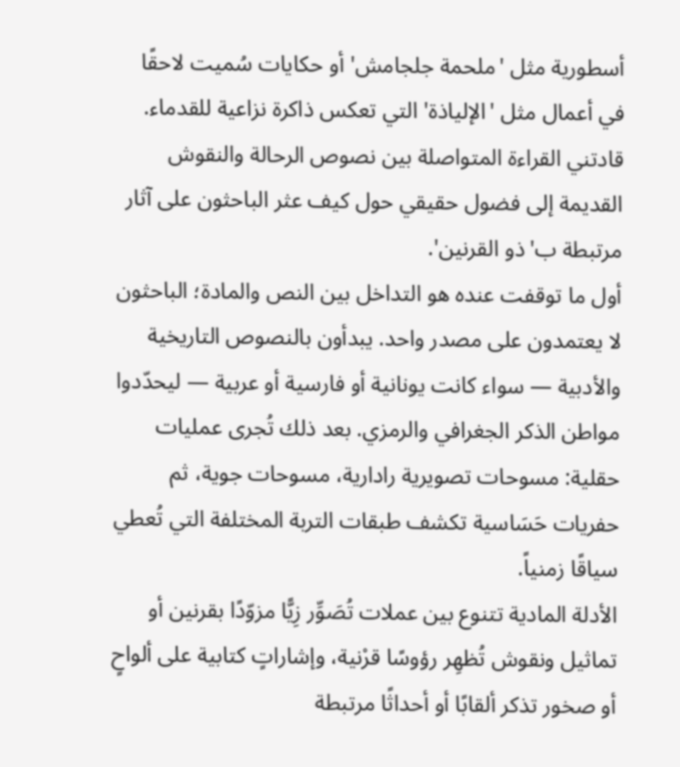أسطورية مثل 'ملحمة جلجامش' أو حكايات سُميت لاحقًا في أعمال مثل 'الإلياذة' التي تعكس ذاكرة نزاعية للقدماء.
قادتني القراءة المتواصلة بين نصوص الرحالة والنقوش القديمة إلى فضول حقيقي حول كيف عثر الباحثون على آثار مرتبطة ب'ذو القرنين'.
أول ما توقفت عنده هو التداخل بين النص والمادة؛ الباحثون لا يعتمدون على مصدر واحد. يبدأون بالنصوص التاريخية والأدبية — سواء كانت يونانية أو فارسية أو عربية — ليحدّدوا مواطن الذكر الجغرافي والرمزي. بعد ذلك تُجرى عمليات حقلية: مسوحات تصويرية رادارية، مسوحات جوية، ثم حفريات حَسَاسية تكشف طبقات التربة المختلفة التي تُعطي سياقًا زمنياً.
الأدلة المادية تتنوع بين عملات تُصَوِّر زِيًّا مزوّدًا بقرنين أو تماثيل ونقوش تُظهِر رؤوسًا قرْنية، وإشاراتٍ كتابية على ألواحٍ أو صخور تذكر ألقابًا أو أحداثًا مرتبطة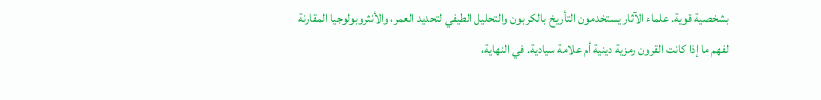بشخصية قوية. علماء الآثار يستخدمون التأريخ بالكربون والتحليل الطيفي لتحديد العمر، والأنثروبولوجيا المقارنة لفهم ما إذا كانت القرون رمزية دينية أم علامة سيادية. في النهاية،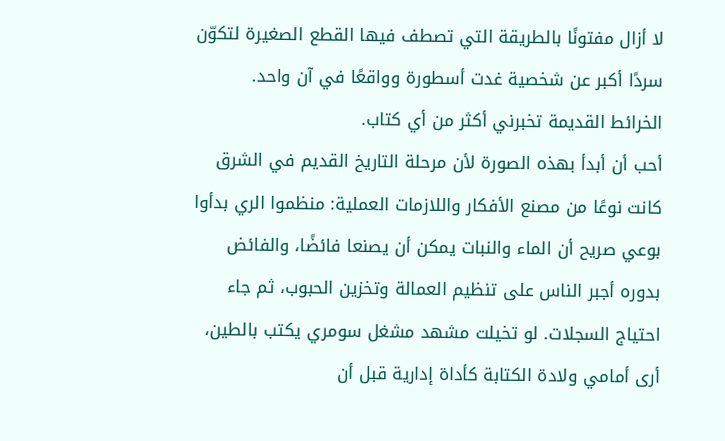لا أزال مفتونًا بالطريقة التي تصطف فيها القطع الصغيرة لتكوّن سردًا أكبر عن شخصية غدت أسطورة وواقعًا في آن واحد.
الخرائط القديمة تخبرني أكثر من أي كتاب.
أحب أن أبدأ بهذه الصورة لأن مرحلة التاريخ القديم في الشرق كانت نوعًا من مصنع الأفكار واللازمات العملية: منظموا الري بدأوا بوعي صريح أن الماء والنبات يمكن أن يصنعا فائضًا، والفائض بدوره أجبر الناس على تنظيم العمالة وتخزين الحبوب، ثم جاء احتياج السجلات. لو تخيلت مشهد مشغل سومري يكتب بالطين، أرى أمامي ولادة الكتابة كأداة إدارية قبل أن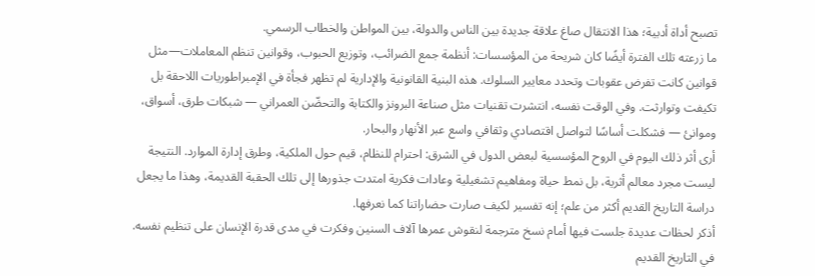تصبح أداة أدبية؛ هذا الانتقال صاغ علاقة جديدة بين الناس والدولة، بين المواطن والخطاب الرسمي.
ما زرعته تلك الفترة أيضًا كان شريحة من المؤسسات: أنظمة جمع الضرائب، وتوزيع الحبوب، وقوانين تنظم المعاملات—مثل قوانين كانت تفرض عقوبات وتحدد معايير السلوك. هذه البنية القانونية والإدارية لم تظهر فجأة في الإمبراطوريات اللاحقة بل تكيفت وتوارثت. وفي الوقت نفسه، انتشرت تقنيات مثل صناعة البرونز والكتابة والتحضّن العمراني — شبكات طرق، أسواق، وموانئ — فشكلت أساسًا لتواصل اقتصادي وثقافي واسع عبر الأنهار والبحار.
أرى أثر ذلك اليوم في الروح المؤسسية لبعض الدول في الشرق: احترام للنظام، قيم حول الملكية، وطرق إدارة الموارد. النتيجة ليست مجرد معالم أثرية، بل نمط حياة ومفاهيم تشغيلية وعادات فكرية امتدت جذورها إلى تلك الحقبة القديمة، وهذا ما يجعل دراسة التاريخ القديم أكثر من علم؛ إنه تفسير لكيف صارت حضاراتنا كما نعرفها.
أذكر لحظات عديدة جلست فيها أمام نسخ مترجمة لنقوش عمرها آلاف السنين وفكرت في مدى قدرة الإنسان على تنظيم نفسه. في التاريخ القديم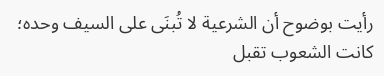رأيت بوضوح أن الشرعية لا تُبنَى على السيف وحده؛ كانت الشعوب تقبل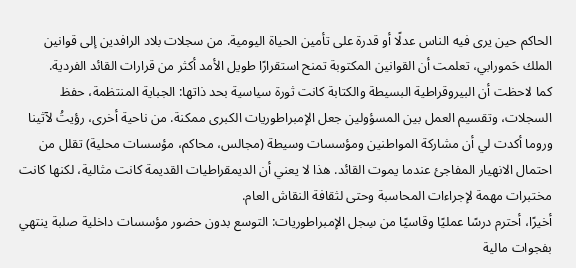الحاكم حين يرى فيه الناس عدلًا أو قدرة على تأمين الحياة اليومية. من سجلات بلاد الرافدين إلى قوانين الملك حَمورابي، تعلمت أن القوانين المكتوبة تمنح استقرارًا طويل الأمد أكثر من قرارات القائد الفردية.
كما لاحظت أن البيروقراطية البسيطة والكتابة كانت ثورة سياسية بحد ذاتها: الجباية المنتظمة، حفظ السجلات، وتقسيم العمل بين المسؤولين جعل الإمبراطوريات الكبرى ممكنة. من ناحية أخرى، رؤيتُ لآثينا وروما أكدت لي أن مشاركة المواطنين ومؤسسات وسيطة (مجالس، محاكم، مؤسسات محلية) تقلل من احتمال الانهيار المفاجئ عندما يموت القائد. هذا لا يعني أن الديمقراطيات القديمة كانت مثالية، لكنها كانت مختبرات مهمة لإجراءات المحاسبة وحتى لثقافة النقاش العام.
أخيرًا، أحترم درسًا عمليًا وقاسيًا من سِجل الإمبراطوريات: التوسع بدون حضور مؤسسات داخلية صلبة ينتهي بفجوات مالية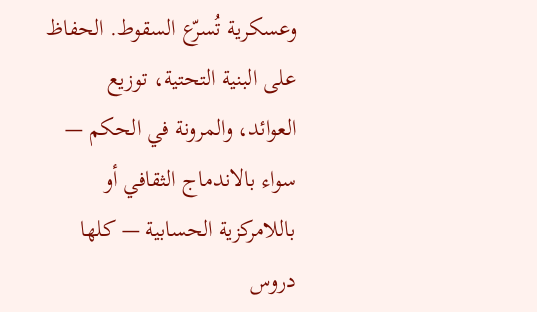وعسكرية تُسرّع السقوط. الحفاظ على البنية التحتية، توزيع العوائد، والمرونة في الحكم — سواء بالاندماج الثقافي أو باللامركزية الحسابية — كلها دروس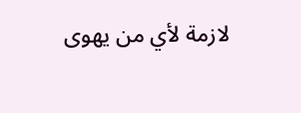لازمة لأي من يهوى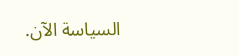السياسة الآن.